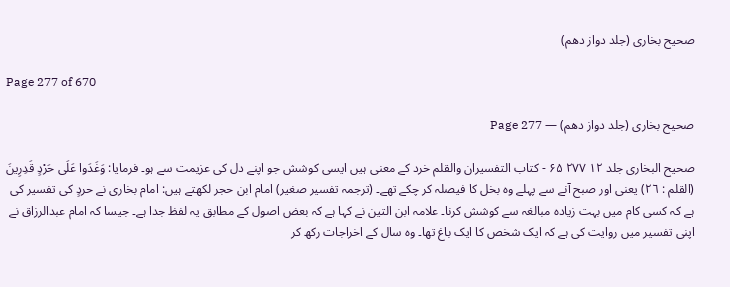صحیح بخاری (جلد دواز دھم)

Page 277 of 670

صحیح بخاری (جلد دواز دھم) — Page 277

صحیح البخاری جلد ۱۲ ۲۷۷ ۶۵ - کتاب التفسيران والقلم خرد کے معنی ہیں ایسی کوشش جو اپنے دل کی عزیمت سے ہو۔ فرمایا: وَغَدَوا عَلَى حَرْدٍ قَدِرِينَ (القلم : ٢٦) یعنی اور صبح آنے سے پہلے وہ بخل کا فیصلہ کر چکے تھے۔ (ترجمہ تفسیر صغیر) امام ابن حجر لکھتے ہیں: امام بخاری نے حردٍ کی تفسیر کی ہے کہ کسی کام میں بہت زیادہ مبالغہ سے کوشش کرنا۔ علامہ ابن التین نے کہا ہے کہ بعض اصول کے مطابق یہ لفظ جدا ہے۔ جیسا کہ امام عبدالرزاق نے اپنی تفسیر میں روایت کی ہے کہ ایک شخص کا ایک باغ تھا۔ وہ سال کے اخراجات رکھ کر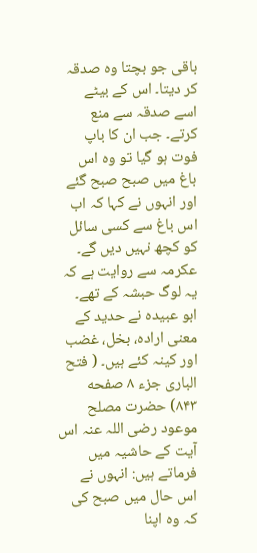باقی جو بچتا وہ صدقہ کر دیتا۔ اس کے بیٹے اسے صدقہ سے منع کرتے۔ جب ان کا باپ فوت ہو گیا تو وہ اس باغ میں صبح صبح گئے اور انہوں نے کہا کہ اب اس باغ سے کسی سائل کو کچھ نہیں دیں گے۔ عکرمہ سے روایت ہے کہ یہ لوگ حبشہ کے تھے۔ ابو عبیدہ نے حدید کے معنی ارادہ، بخل، غضب اور کینہ کئے ہیں۔ ( فتح الباری جزء ۸ صفحه ۸۴۳) حضرت مصلح موعود رضی اللہ عنہ اس آیت کے حاشیہ میں فرماتے ہیں: انہوں نے اس حال میں صبح کی کہ وہ اپنا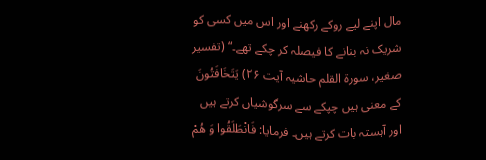مال اپنے لیے روکے رکھنے اور اس میں کسی کو شریک نہ بنانے کا فیصلہ کر چکے تھے۔“ (تفسیر صغیر، سورۃ القلم حاشیہ آیت ۲۶) يَتَخَافَتُونَ کے معنی ہیں چپکے سے سرگوشیاں کرتے ہیں اور آہستہ بات کرتے ہیں۔ فرمایا: فَانْطَلَقُوا وَ هُمْ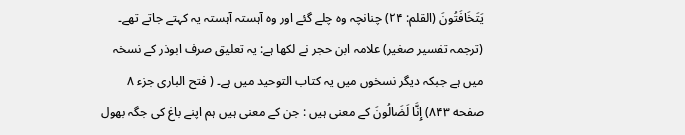يَتَخَافَتُونَ (القلم: ۲۴) چنانچہ وہ چلے گئے اور وہ آہستہ آہستہ یہ کہتے جاتے تھے۔ (ترجمہ تفسیر صغیر) علامہ ابن حجر نے لکھا ہے: یہ تعلیق صرف ابوذر کے نسخہ میں ہے جبکہ دیگر نسخوں میں یہ کتاب التوحید میں ہے۔ ( فتح الباری جزء ۸ صفحه ۸۴۳) إِنَّا لَضَالُونَ کے معنی ہیں : جن کے معنی ہیں ہم اپنے باغ کی جگہ بھول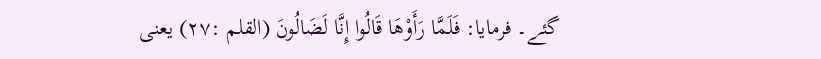گئے۔ فرمایا: فَلَمَّا رَأَوْهَا قَالُوا إِنَّا لَضَالُونَ (القلم :۲۷) یعنی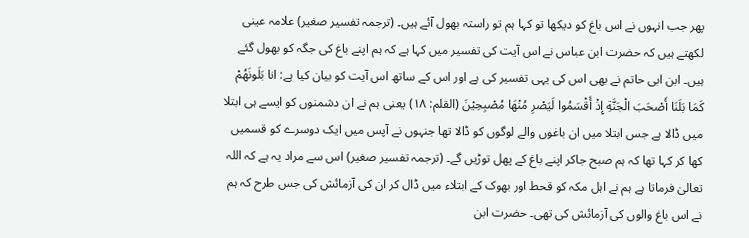پھر جب انہوں نے اس باغ کو دیکھا تو کہا ہم تو راستہ بھول آئے ہیں۔ (ترجمہ تفسیر صغیر) علامہ عینی لکھتے ہیں کہ حضرت ابن عباس نے اس آیت کی تفسیر میں کہا ہے کہ ہم اپنے باغ کی جگہ کو بھول گئے ہیں۔ ابن ابی حاتم نے بھی اس کی یہی تفسیر کی ہے اور اس کے ساتھ اس آیت کو بیان کیا ہے: انا بَلَونَهُمْ كَمَا بَلَنَا أَصْحَبَ الْجَنَّةِ إِذْ أَقْسَمُوا لَيَصْرِ مُنْهَا مُصْبِحِيْنَ (القلم: ١٨) یعنی ہم نے ان دشمنوں کو ایسے ہی ابتلا میں ڈالا ہے جس ابتلا میں ان باغوں والے لوگوں کو ڈالا تھا جنہوں نے آپس میں ایک دوسرے کو قسمیں کھا کر کہا تھا کہ ہم صبح جاکر اپنے باغ کے پھل توڑیں گے۔ (ترجمہ تفسیر صغیر) اس سے مراد یہ ہے کہ اللہ تعالیٰ فرماتا ہے ہم نے اہل مکہ کو قحط اور بھوک کے ابتلاء میں ڈال کر ان کی آزمائش کی جس طرح کہ ہم نے اس باغ والوں کی آزمائش کی تھی۔ حضرت ابن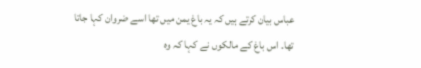عباس بیان کرتے ہیں کہ یہ باغ یمن میں تھا اسے ضروان کہا جاتا تھا۔ اس باغ کے مالکوں نے کہا کہ وہ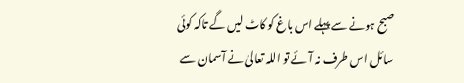صبح ہونے سے پہلے اس باغ کو کاٹ لیں گے تاکہ کوئی سائل اس طرف نہ آئے تو اللہ تعالیٰ نے آسمان سے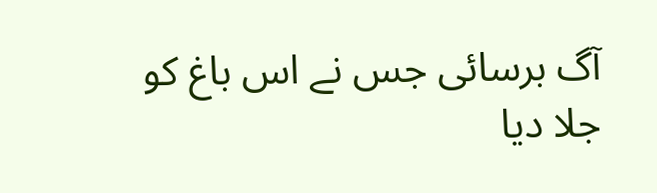آگ برسائی جس نے اس باغ کو جلا دیا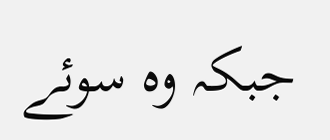جبکہ وہ سوئے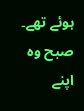ہوئے تھے۔ صبح وہ اپنے